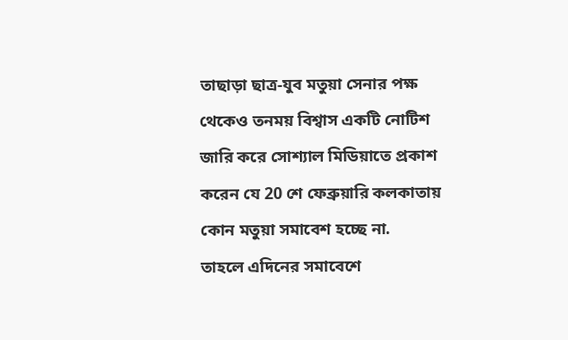তাছাড়া ছাত্র-যুব মতুয়া সেনার পক্ষ থেকেও তনময় বিশ্বাস একটি নোটিশ জারি করে সোশ্যাল মিডিয়াতে প্রকাশ করেন যে 20 শে ফেব্রুয়ারি কলকাতায় কোন মতুয়া সমাবেশ হচ্ছে না.
তাহলে এদিনের সমাবেশে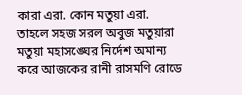কারা এরা. কোন মতুয়া এরা.
তাহলে সহজ সরল অবুজ মতুয়ারা মতুয়া মহাসঙ্ঘের নির্দেশ অমান্য করে আজকের রানী রাসমণি রোডে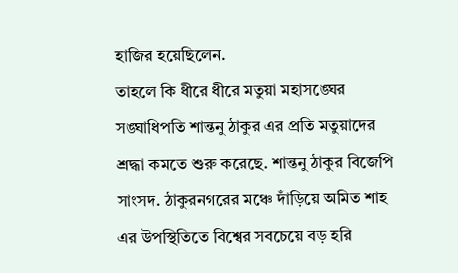হাজির হয়েছিলেন.
তাহলে কি ধীরে ধীরে মতুয়া মহাসঙ্ঘের সঙ্ঘাধিপতি শান্তনু ঠাকুর এর প্রতি মতুয়াদের শ্রদ্ধা কমতে শুরু করেছে. শান্তনু ঠাকুর বিজেপি সাংসদ. ঠাকুরনগরের মঞ্চে দাঁড়িয়ে অমিত শাহ এর উপস্থিতিতে বিশ্বের সবচেয়ে বড় হরি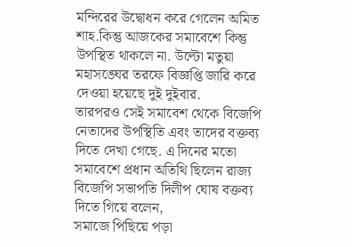মন্দিরের উদ্বোধন করে গেলেন অমিত শাহ.কিন্তু আজকের সমাবেশে কিন্তু উপস্থিত থাকলে না. উল্টো মতুয়া মহাসঙ্ঘের তরফে বিজ্ঞপ্তি জারি করে দেওয়া হয়েছে দুই দুইবার.
তারপরও সেই সমাবেশ থেকে বিজেপি নেতাদের উপস্থিতি এবং তাদের বক্তব্য দিতে দেখা গেছে. এ দিনের মতো সমাবেশে প্রধান অতিথি ছিলেন রাজ্য বিজেপি সভাপতি দিলীপ ঘোষ বক্তব্য দিতে গিয়ে বলেন,
সমাজে পিছিয়ে পড়া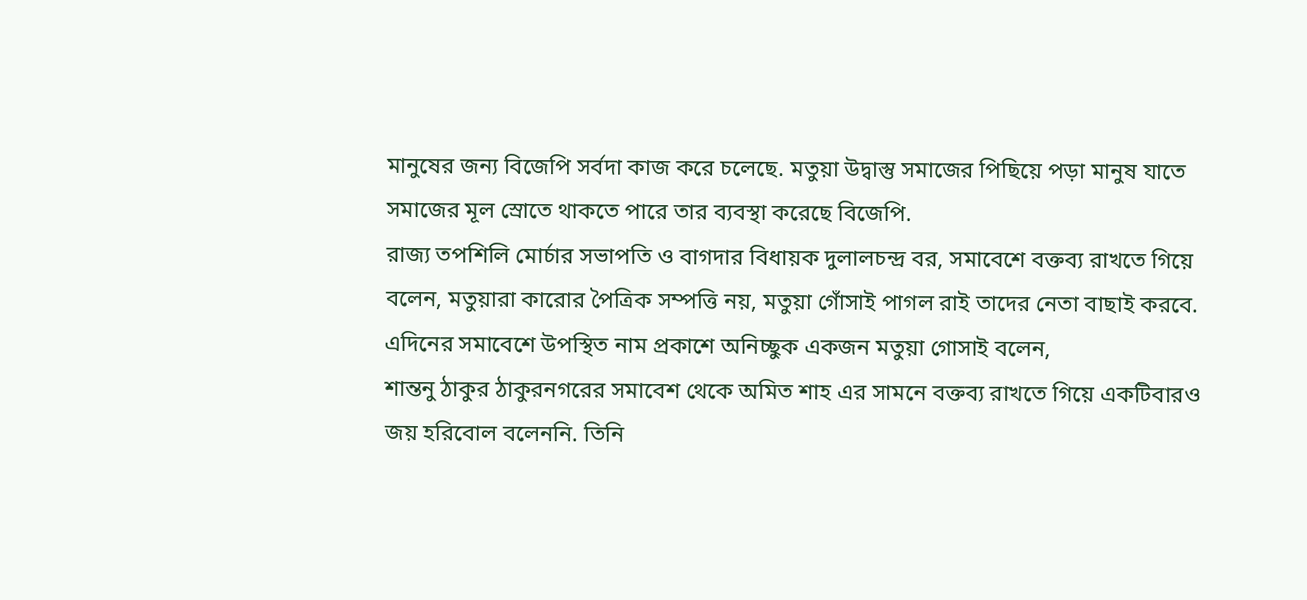মানুষের জন্য বিজেপি সর্বদা কাজ করে চলেছে. মতুয়া উদ্বাস্তু সমাজের পিছিয়ে পড়া মানুষ যাতে সমাজের মূল স্রোতে থাকতে পারে তার ব্যবস্থা করেছে বিজেপি.
রাজ্য তপশিলি মোর্চার সভাপতি ও বাগদার বিধায়ক দুলালচন্দ্র বর, সমাবেশে বক্তব্য রাখতে গিয়ে বলেন, মতুয়ারা কারোর পৈত্রিক সম্পত্তি নয়, মতুয়া গোঁসাই পাগল রাই তাদের নেতা বাছাই করবে.
এদিনের সমাবেশে উপস্থিত নাম প্রকাশে অনিচ্ছুক একজন মতুয়া গোসাই বলেন,
শান্তনু ঠাকুর ঠাকুরনগরের সমাবেশ থেকে অমিত শাহ এর সামনে বক্তব্য রাখতে গিয়ে একটিবারও জয় হরিবোল বলেননি. তিনি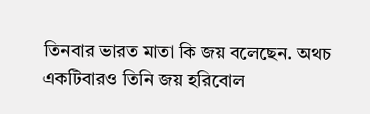তিনবার ভারত মাতা কি জয় বলেছেন. অথচ একটিবারও তিনি জয় হরিবোল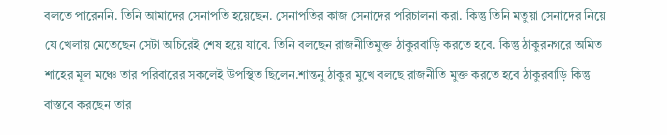বলতে পারেননি. তিনি আমাদের সেনাপতি হয়েছেন. সেনাপতির কাজ সেনাদের পরিচালনা করা. কিন্তু তিনি মতুয়া সেনাদের নিয়ে যে খেলায় মেতেছেন সেটা অচিরেই শেষ হয়ে যাবে. তিনি বলছেন রাজনীতিমুক্ত ঠাকুরবাড়ি করতে হবে. কিন্তু ঠাকুরনগরে অমিত শাহের মূল মঞ্চে তার পরিবারের সকলেই উপস্থিত ছিলেন.শান্তনু ঠাকুর মুখে বলছে রাজনীতি মুক্ত করতে হবে ঠাকুরবাড়ি কিন্তু বাস্তবে করছেন তার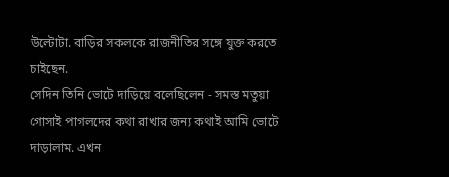উল্টোটা. বাড়ির সকলকে রাজনীতির সঙ্গে যুক্ত করতে চাইছেন.
সেদিন তিনি ভোটে দাড়িয়ে বলেছিলেন - সমস্ত মতুয়া গোসাই পাগলদের কথা রাখার জন্য কথাই আমি ভোটে দাড়ালাম. এখন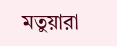মতুয়ারা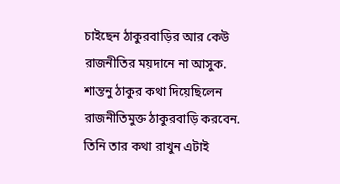চাইছেন ঠাকুরবাড়ির আর কেউ রাজনীতির ময়দানে না আসুক. শান্তনু ঠাকুর কথা দিয়েছিলেন রাজনীতিমুক্ত ঠাকুরবাড়ি করবেন. তিনি তার কথা রাখুন এটাই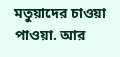মতুয়াদের চাওয়া পাওয়া. আর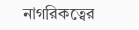নাগরিকত্বের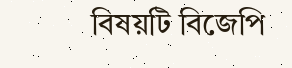বিষয়টি বিজেপি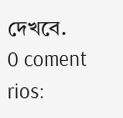দেখবে.
0 coment rios: